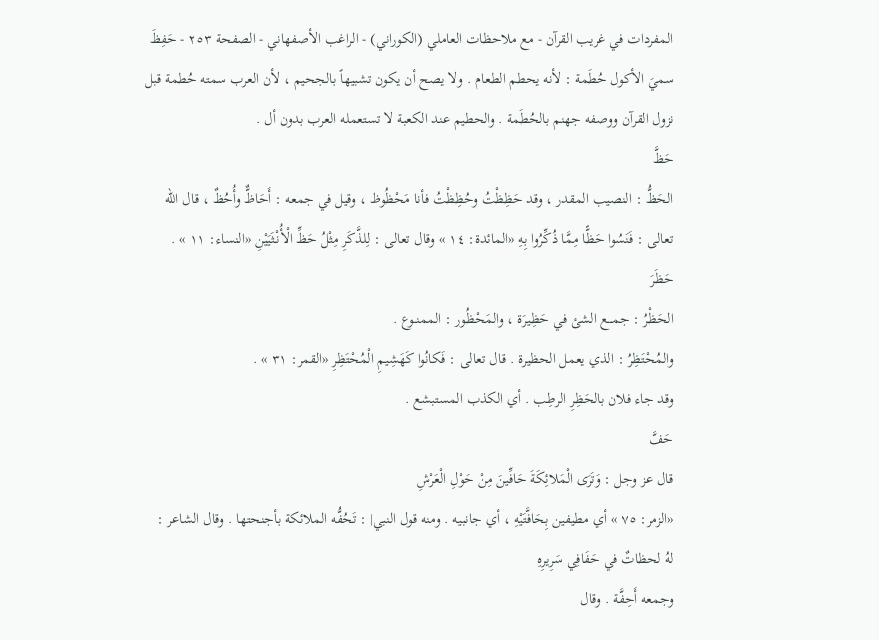المفردات في غريب القرآن - مع ملاحظات العاملي (الكوراني) - الراغب الأصفهاني - الصفحة ٢٥٣ - حَفِظَ
سميَ الأكول حُطَمة : لأنه يحطم الطعام . ولا يصح أن يكون تشبيهاً بالجحيم ، لأن العرب سمته حُطمة قبل نزول القرآن ووصفه جهنم بالحُطَمة . والحطيم عند الكعبة لا تستعمله العرب بدون أل .
حَظَّ
الحَظُّ : النصيب المقدر ، وقد حَظِظْتُ وحُظِظْتُ فأنا مَحْظُوظ ، وقيل في جمعه : أَحَاظٌّ وأُحُظٌ ، قال الله تعالى : فَنَسُوا حَظًّا مِمَّا ذُكِّرُوا بِهِ «المائدة: ١٤ » وقال تعالى : لِلذَّكَرِ مِثْلُ حَظِّ الْأُنْثَيَيْنِ «النساء: ١١ » .
حَظَرَ
الحَظْرُ : جمـــع الشئ في حَظِيرَة ، والمَحْظُور : الممنــوع .
والمُحْتَظِرُ : الذي يعمل الحظيرة . قال تعالى : فَكانُوا كَهَشِيمِ الْمُحْتَظِرِ «القمر: ٣١ » .
وقد جاء فلان بالحَظِرِ الرطِب . أي الكذب المستبشع .
حَفَّ
قال عز وجل : وَتَرَى الْمَلائِكَةَ حَافِّينَ مِنْ حَوْلِ الْعَرْشِ
«الزمر: ٧٥ » أي مطيفين بِحَافَّتَيْهِ ، أي جانبيه . ومنه قول النبي| : تَحُفُّه الملائكة بأجنحتها . وقال الشاعر :
لهُ لحظاتٌ في حَفَافِي سَرِيرِهِ
وجمعه أَحِفَّة . وقال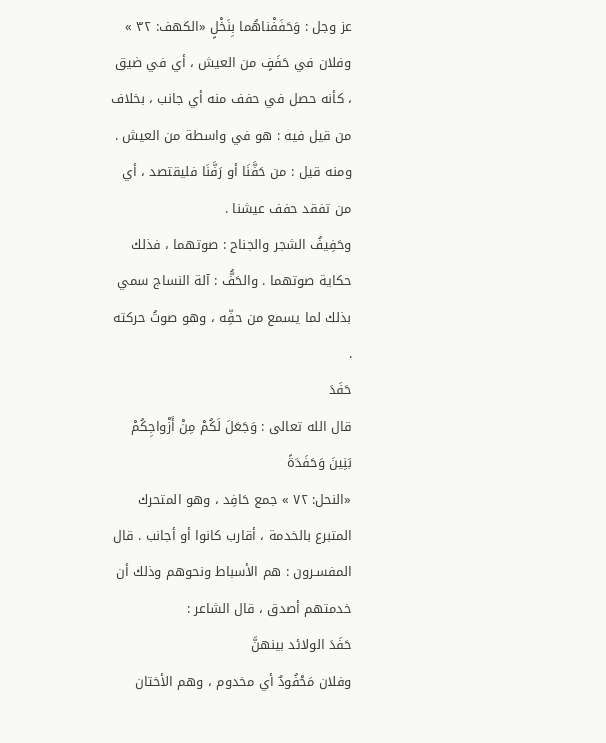عز وجل : وَحَفَفْناهُما بِنَخْلٍ «الكهف: ٣٢ »
وفلان في حَفَفٍ من العيش ، أي في ضيق ، كأنه حصل في حفف منه أي جانب ، بخلاف من قيل فيه : هو في واسطة من العيش . ومنه قيل : من حَفَّنَا أو رَفَّنَا فليقتصد ، أي من تفقد حفف عيشنا .
وحَفِيفُ الشجر والجناح : صوتهما ، فذلك حكاية صوتهما . والحَفُّ : آلة النساج سمي بذلك لما يسمع من حفِّه ، وهو صوتُ حركته .
حَفَدَ
قال الله تعالى : وَجَعَلَ لَكُمْ مِنْ أَزْواجِكُمْ بَنِينَ وَحَفَدَةً
«النحل: ٧٢ » جمع حَافِد ، وهو المتحرك المتبرع بالخدمة ، أقارب كانوا أو أجانب . قال المفسـرون : هم الأسباط ونحوهم وذلك أن خدمتهم أصدق ، قال الشاعر :
حَفَدَ الولائد بينهنَّ
وفلان مَحْفُودٌ أي مخدوم ، وهم الأختان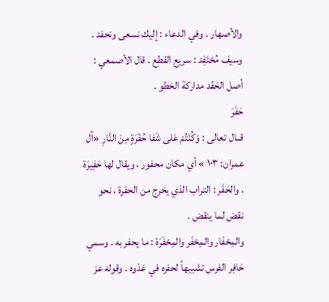والأصهار . وفي الدعاء : إليك نسعى ونحفد . وسيف مُحْتَفِد : سريع القطع . قال الأصمعي : أصل الحَفْد مداركة الخطو .
حَفَرَ
قــال تعالى : وَكُنْتُمْ عَلى شَفا حُفْرَةٍ مِنَ النَّارِ «آل عمران: ١٠٣ » أي مكان محفور ، ويقال لها حَفِيرَة . والحَفَر : التراب الذي يخرج من الحفرة ، نحو نقض لما ينقض .
والمِحْفَار والمِحْفَر والمِحْفَرَة : ما يحفر به . وسمي حَافِر الفرس تشبيهاً لحفره في عَدْوه . وقوله عز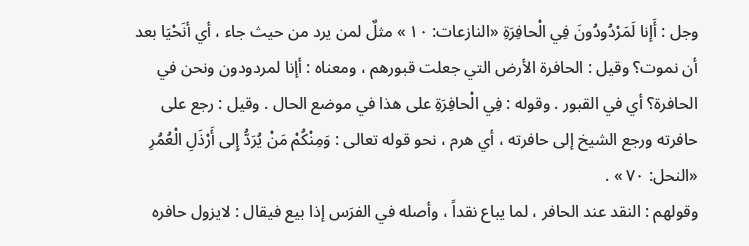وجل : أَإنا لَمَرْدُودُونَ فِي الْحافِرَةِ «النازعات: ١٠ » مثلٌ لمن يرد من حيث جاء ، أي أنَحْيَا بعد أن نموت؟ وقيل : الحافرة الأرض التي جعلت قبورهم ، ومعناه : أإنا لمردودون ونحن في الحافرة؟ أي في القبور . وقوله : فِي الْحافِرَةِ على هذا في موضع الحال . وقيل : رجع على حافرته ورجع الشيخ إلى حافرته ، أي هرم ، نحو قوله تعالى : وَمِنْكُمْ مَنْ يُرَدُّ إِلى أَرْذَلِ الْعُمُرِ «النحل: ٧٠ » .
وقولهم : النقد عند الحافر ، لما يباع نقداً ، وأصله في الفرَس إذا بيع فيقال : لايزول حافره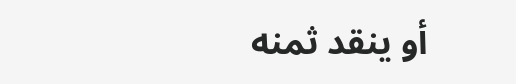أو ينقد ثمنه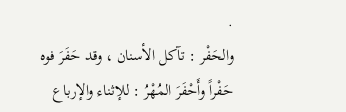.
والحَفْر : تآكل الأسنان ، وقد حَفَرَ فوه حَفْراً وأَحْفَرَ المُهْرُ : للإثناء والإرباع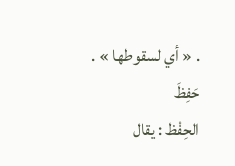. « أي لسقوطها » .
حَفِظَ
الحِفْظ : يقال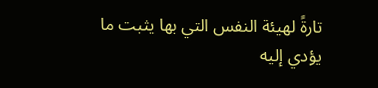تارةً لهيئة النفس التي بها يثبت ما يؤدي إليه